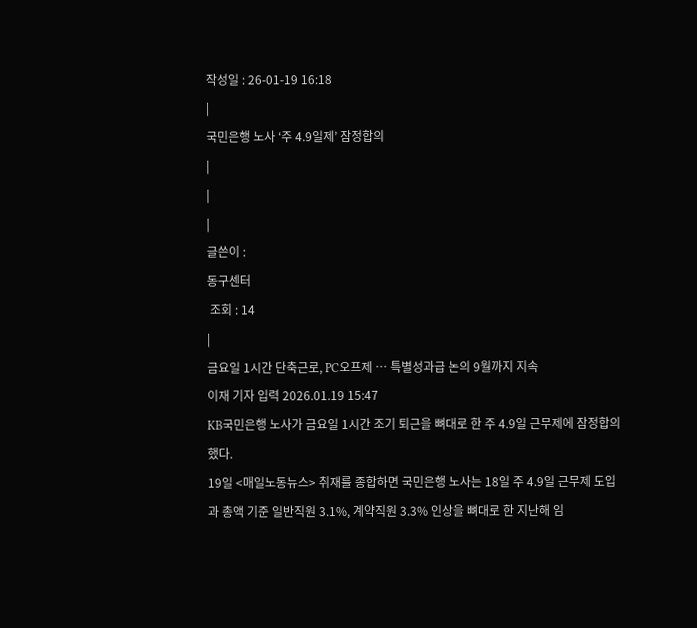작성일 : 26-01-19 16:18
|
국민은행 노사 ‘주 4.9일제’ 잠정합의
|
|
|
글쓴이 :
동구센터
 조회 : 14
|
금요일 1시간 단축근로, PC오프제 … 특별성과급 논의 9월까지 지속
이재 기자 입력 2026.01.19 15:47
KB국민은행 노사가 금요일 1시간 조기 퇴근을 뼈대로 한 주 4.9일 근무제에 잠정합의했다.
19일 <매일노동뉴스> 취재를 종합하면 국민은행 노사는 18일 주 4.9일 근무제 도입과 총액 기준 일반직원 3.1%, 계약직원 3.3% 인상을 뼈대로 한 지난해 임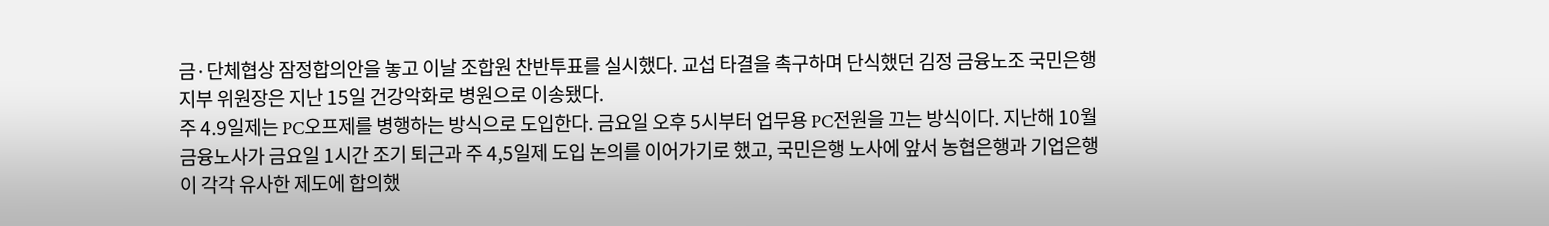금·단체협상 잠정합의안을 놓고 이날 조합원 찬반투표를 실시했다. 교섭 타결을 촉구하며 단식했던 김정 금융노조 국민은행지부 위원장은 지난 15일 건강악화로 병원으로 이송됐다.
주 4.9일제는 PC오프제를 병행하는 방식으로 도입한다. 금요일 오후 5시부터 업무용 PC전원을 끄는 방식이다. 지난해 10월 금융노사가 금요일 1시간 조기 퇴근과 주 4,5일제 도입 논의를 이어가기로 했고, 국민은행 노사에 앞서 농협은행과 기업은행이 각각 유사한 제도에 합의했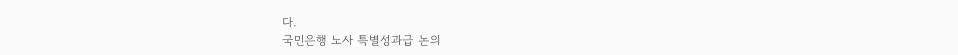다.
국민은행 노사 특별성과급 논의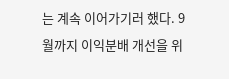는 계속 이어가기러 했다. 9월까지 이익분배 개선을 위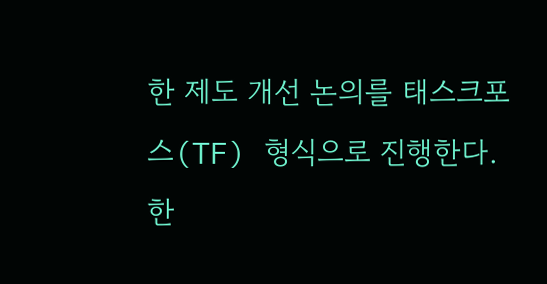한 제도 개선 논의를 태스크포스(TF) 형식으로 진행한다.
한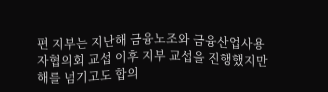편 지부는 지난해 금융노조와 금융산업사용자협의회 교섭 이후 지부 교섭을 진행했지만 해를 넘기고도 합의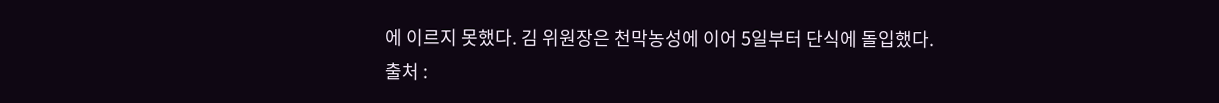에 이르지 못했다. 김 위원장은 천막농성에 이어 5일부터 단식에 돌입했다.
출처 :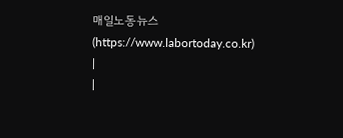매일노동뉴스(https://www.labortoday.co.kr)
|
|